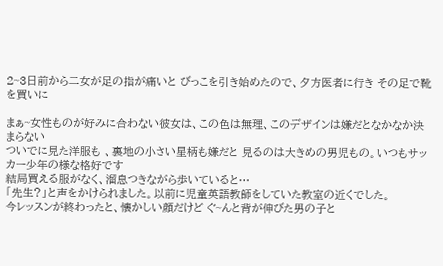2~3日前から二女が足の指が痛いと びっこを引き始めたので、夕方医者に行き その足で靴を買いに

まぁ~女性ものが好みに合わない彼女は、この色は無理、このデザインは嫌だとなかなか決まらない
ついでに見た洋服も 、裏地の小さい星柄も嫌だと 見るのは大きめの男児もの。いつもサッカー少年の様な格好です
結局買える服がなく、溜息つきながら歩いていると…
「先生?」と声をかけられました。以前に児童英語教師をしていた教室の近くでした。
今レッスンが終わったと、懐かしい顔だけど ぐ~んと背が伸びた男の子と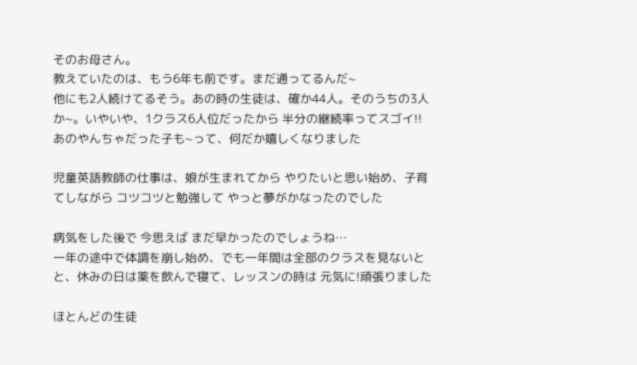そのお母さん。
教えていたのは、もう6年も前です。まだ通ってるんだ~
他にも2人続けてるそう。あの時の生徒は、確か44人。そのうちの3人か~。いやいや、1クラス6人位だったから 半分の継続率ってスゴイ!!
あのやんちゃだった子も~って、何だか嬉しくなりました

児童英語教師の仕事は、娘が生まれてから やりたいと思い始め、子育てしながら コツコツと勉強して やっと夢がかなったのでした

病気をした後で 今思えば まだ早かったのでしょうね…
一年の途中で体調を崩し始め、でも一年間は全部のクラスを見ないとと、休みの日は薬を飲んで寝て、レッスンの時は 元気に!頑張りました

ほとんどの生徒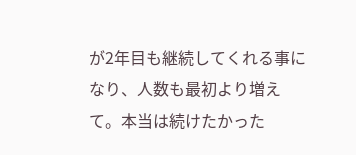が2年目も継続してくれる事になり、人数も最初より増えて。本当は続けたかった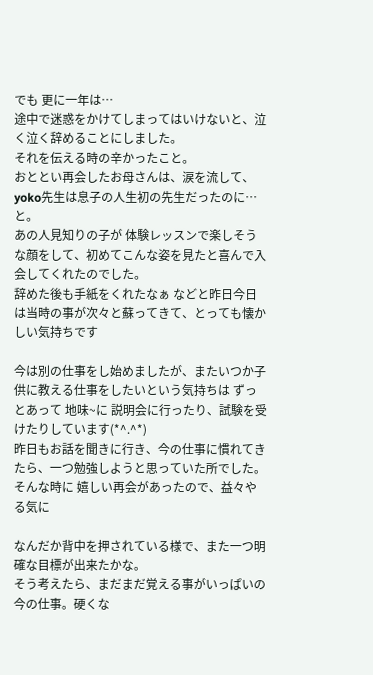でも 更に一年は…
途中で迷惑をかけてしまってはいけないと、泣く泣く辞めることにしました。
それを伝える時の辛かったこと。
おととい再会したお母さんは、涙を流して、yoko先生は息子の人生初の先生だったのに…と。
あの人見知りの子が 体験レッスンで楽しそうな顔をして、初めてこんな姿を見たと喜んで入会してくれたのでした。
辞めた後も手紙をくれたなぁ などと昨日今日は当時の事が次々と蘇ってきて、とっても懐かしい気持ちです

今は別の仕事をし始めましたが、またいつか子供に教える仕事をしたいという気持ちは ずっとあって 地味~に 説明会に行ったり、試験を受けたりしています(*^.^*)
昨日もお話を聞きに行き、今の仕事に慣れてきたら、一つ勉強しようと思っていた所でした。
そんな時に 嬉しい再会があったので、益々やる気に

なんだか背中を押されている様で、また一つ明確な目標が出来たかな。
そう考えたら、まだまだ覚える事がいっぱいの今の仕事。硬くな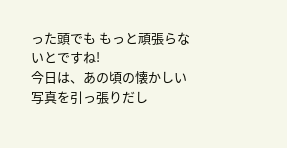った頭でも もっと頑張らないとですね!
今日は、あの頃の懐かしい写真を引っ張りだし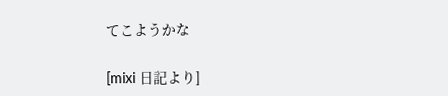てこようかな

[mixi 日記より]